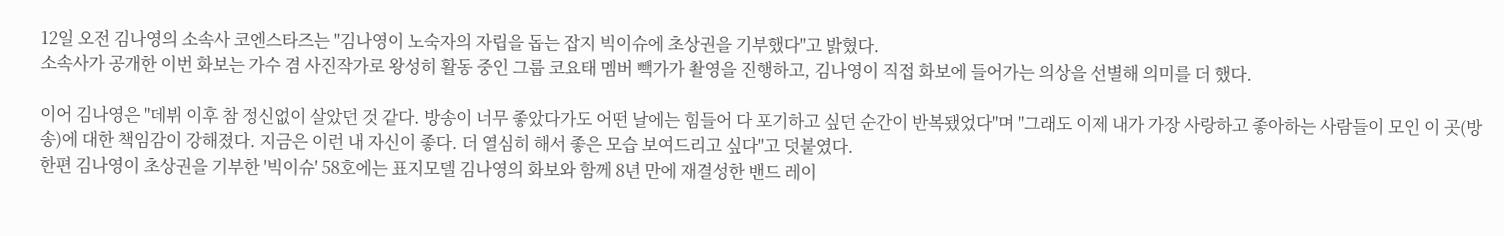12일 오전 김나영의 소속사 코엔스타즈는 "김나영이 노숙자의 자립을 돕는 잡지 빅이슈에 초상권을 기부했다"고 밝혔다.
소속사가 공개한 이번 화보는 가수 겸 사진작가로 왕성히 활동 중인 그룹 코요태 멤버 빽가가 촬영을 진행하고, 김나영이 직접 화보에 들어가는 의상을 선별해 의미를 더 했다.

이어 김나영은 "데뷔 이후 참 정신없이 살았던 것 같다. 방송이 너무 좋았다가도 어떤 날에는 힘들어 다 포기하고 싶던 순간이 반복됐었다"며 "그래도 이제 내가 가장 사랑하고 좋아하는 사람들이 모인 이 곳(방송)에 대한 책임감이 강해졌다. 지금은 이런 내 자신이 좋다. 더 열심히 해서 좋은 모습 보여드리고 싶다"고 덧붙였다.
한편 김나영이 초상권을 기부한 '빅이슈' 58호에는 표지모델 김나영의 화보와 함께 8년 만에 재결성한 밴드 레이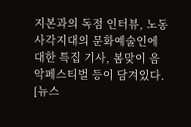지본과의 독점 인터뷰, 노동 사각지대의 문화예술인에 대한 특집 기사, 봄맞이 음악페스티벌 등이 담겨있다.
[뉴스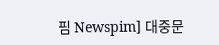핌 Newspim] 대중문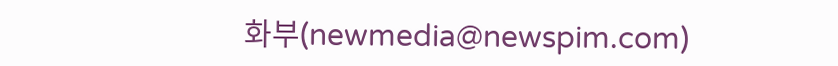화부(newmedia@newspim.com)